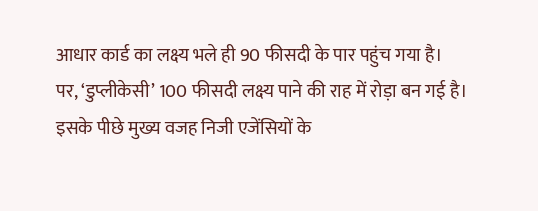आधार कार्ड का लक्ष्य भले ही 90 फीसदी के पार पहुंच गया है।
पर, ‘डुप्लीकेसी’ 100 फीसदी लक्ष्य पाने की राह में रोड़ा बन गई है।
इसके पीछे मुख्य वजह निजी एजेंसियों के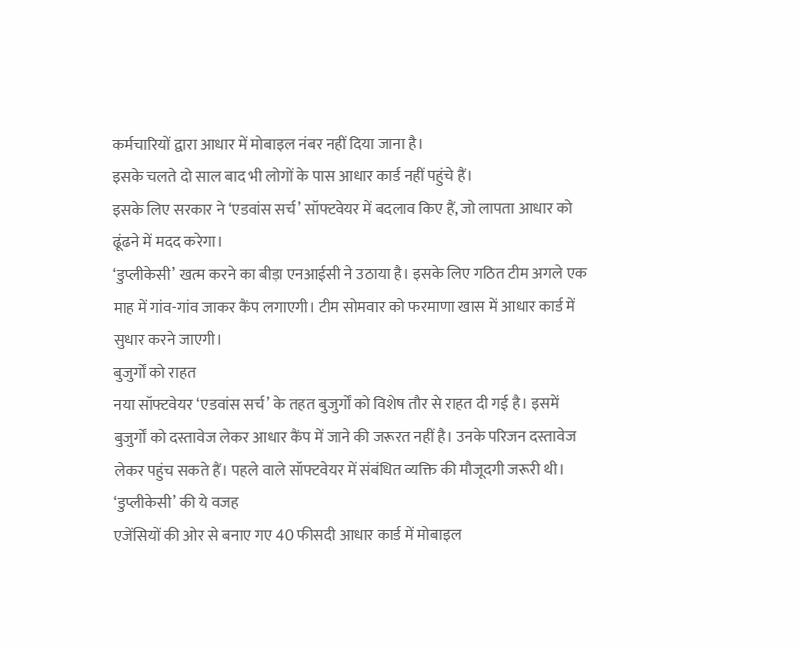कर्मचारियों द्वारा आधार में मोबाइल नंबर नहीं दिया जाना है।
इसके चलते दो साल बाद भी लोगों के पास आधार कार्ड नहीं पहुंचे हैं।
इसके लिए सरकार ने ‘एडवांस सर्च’ सॉफ्टवेयर में बदलाव किए हैं, जो लापता आधार को ढूंढने में मदद करेगा।
‘डुप्लीकेसी’ खत्म करने का बीड़ा एनआईसी ने उठाया है। इसके लिए गठित टीम अगले एक माह में गांव-गांव जाकर कैंप लगाएगी। टीम सोमवार को फरमाणा खास में आधार कार्ड में सुधार करने जाएगी।
बुजुर्गों को राहत
नया सॉफ्टवेयर ‘एडवांस सर्च’ के तहत बुजुर्गों को विशेष तौर से राहत दी गई है। इसमें बुजुर्गों को दस्तावेज लेकर आधार कैंप में जाने की जरूरत नहीं है। उनके परिजन दस्तावेज लेकर पहुंच सकते हैं। पहले वाले सॉफ्टवेयर में संबंधित व्यक्ति की मौजूदगी जरूरी थी।
‘डुप्लीकेसी’ की ये वजह
एजेंसियों की ओर से बनाए गए 40 फीसदी आधार कार्ड में मोबाइल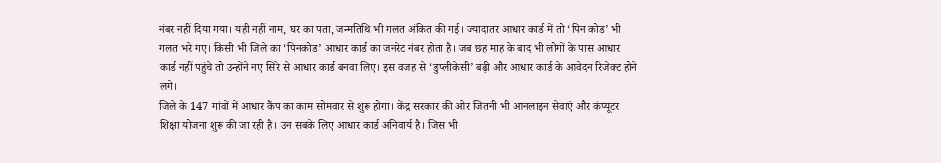नंबर नहीं दिया गया। यही नहीं नाम, घर का पता, जन्मतिथि भी गलत अंकित की गई। ज्यादातर आधार कार्ड में तो ‘पिन कोड’ भी गलत भरे गए। किसी भी जिले का ‘पिनकोड’ आधार कार्ड का जनरेट नंबर होता है। जब छह माह के बाद भी लोगों के पास आधार कार्ड नहीं पहुंचे तो उन्होंने नए सिरे से आधार कार्ड बनवा लिए। इस वजह से ‘डुप्लीकेसी’ बढ़ी और आधार कार्ड के आवेदन रिजेक्ट होने लगे।
जिले के 147 गांवों में आधार कैंप का काम सोमवार से शुरू होगा। केंद्र सरकार की ओर जितनी भी आनलाइन सेवाएं और कंप्यूटर शिक्षा योजना शुरू की जा रही है। उन सबके लिए आधार कार्ड अनिवार्य है। जिस भी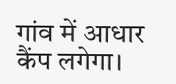गांव में आधार कैंप लगेगा।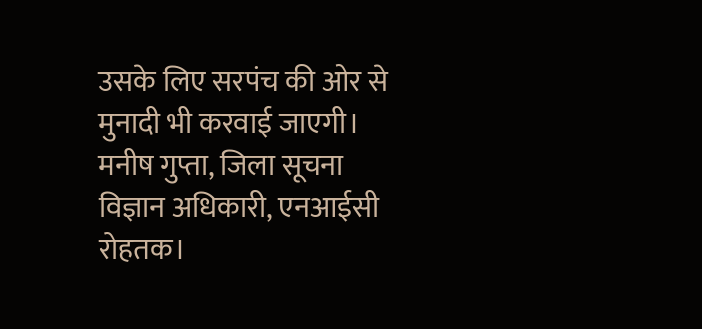उसके लिए सरपंच की ओर से मुनादी भी करवाई जाएगी।
मनीष गुप्ता, जिला सूचना विज्ञान अधिकारी, एनआईसी रोहतक।